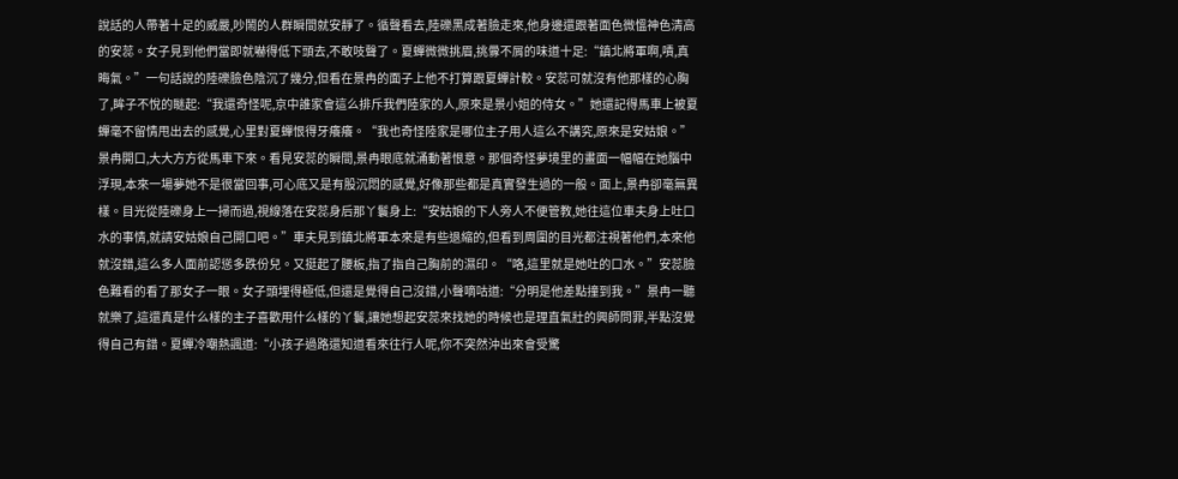說話的人帶著十足的威嚴,吵鬧的人群瞬間就安靜了。循聲看去,陸礫黑成著臉走來,他身邊還跟著面色微慍神色清高的安蕊。女子見到他們當即就嚇得低下頭去,不敢吱聲了。夏蟬微微挑眉,挑釁不屑的味道十足:“鎮北將軍啊,嘖,真晦氣。”一句話說的陸礫臉色陰沉了幾分,但看在景冉的面子上他不打算跟夏蟬計較。安蕊可就沒有他那樣的心胸了,眸子不悅的瞇起:“我還奇怪呢,京中誰家會這么排斥我們陸家的人,原來是景小姐的侍女。”她還記得馬車上被夏蟬毫不留情甩出去的感覺,心里對夏蟬恨得牙癢癢。“我也奇怪陸家是哪位主子用人這么不講究,原來是安姑娘。”景冉開口,大大方方從馬車下來。看見安蕊的瞬間,景冉眼底就涌動著恨意。那個奇怪夢境里的畫面一幅幅在她腦中浮現,本來一場夢她不是很當回事,可心底又是有股沉悶的感覺,好像那些都是真實發生過的一般。面上,景冉卻毫無異樣。目光從陸礫身上一掃而過,視線落在安蕊身后那丫鬟身上:“安姑娘的下人旁人不便管教,她往這位車夫身上吐口水的事情,就請安姑娘自己開口吧。”車夫見到鎮北將軍本來是有些退縮的,但看到周圍的目光都注視著他們,本來他就沒錯,這么多人面前認慫多跌份兒。又挺起了腰板,指了指自己胸前的濕印。“咯,這里就是她吐的口水。”安蕊臉色難看的看了那女子一眼。女子頭埋得極低,但還是覺得自己沒錯,小聲嘀咕道:“分明是他差點撞到我。”景冉一聽就樂了,這還真是什么樣的主子喜歡用什么樣的丫鬟,讓她想起安蕊來找她的時候也是理直氣壯的興師問罪,半點沒覺得自己有錯。夏蟬冷嘲熱諷道:“小孩子過路還知道看來往行人呢,你不突然沖出來會受驚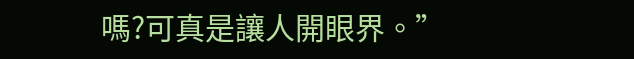嗎?可真是讓人開眼界。”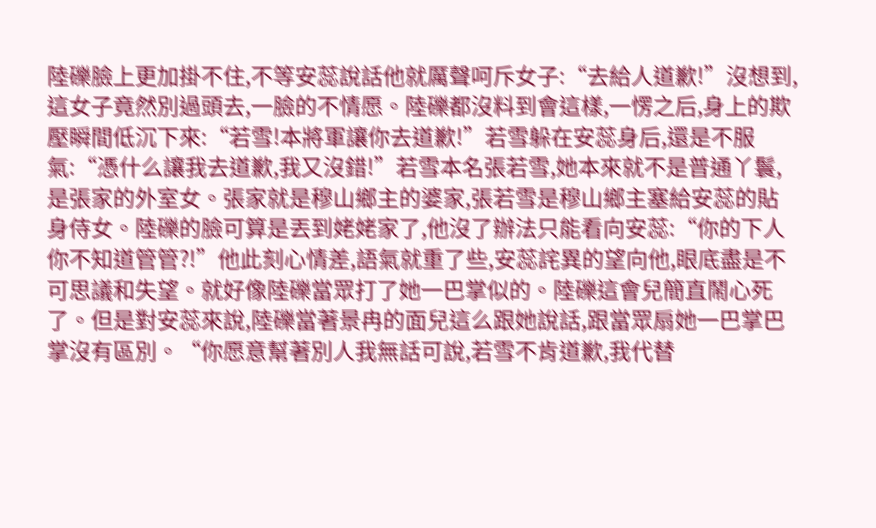陸礫臉上更加掛不住,不等安蕊說話他就厲聲呵斥女子:“去給人道歉!”沒想到,這女子竟然別過頭去,一臉的不情愿。陸礫都沒料到會這樣,一愣之后,身上的欺壓瞬間低沉下來:“若雪!本將軍讓你去道歉!”若雪躲在安蕊身后,還是不服氣:“憑什么讓我去道歉,我又沒錯!”若雪本名張若雪,她本來就不是普通丫鬟,是張家的外室女。張家就是穆山鄉主的婆家,張若雪是穆山鄉主塞給安蕊的貼身侍女。陸礫的臉可算是丟到姥姥家了,他沒了辦法只能看向安蕊:“你的下人你不知道管管?!”他此刻心情差,語氣就重了些,安蕊詫異的望向他,眼底盡是不可思議和失望。就好像陸礫當眾打了她一巴掌似的。陸礫這會兒簡直鬧心死了。但是對安蕊來說,陸礫當著景冉的面兒這么跟她說話,跟當眾扇她一巴掌巴掌沒有區別。“你愿意幫著別人我無話可說,若雪不肯道歉,我代替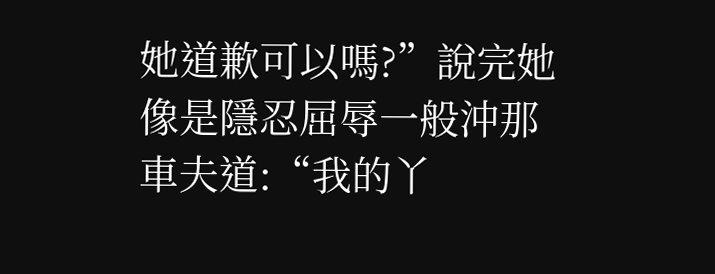她道歉可以嗎?”說完她像是隱忍屈辱一般沖那車夫道:“我的丫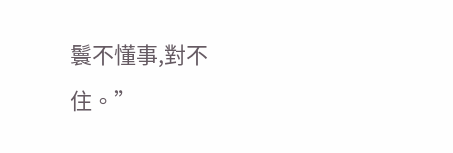鬟不懂事,對不住。”